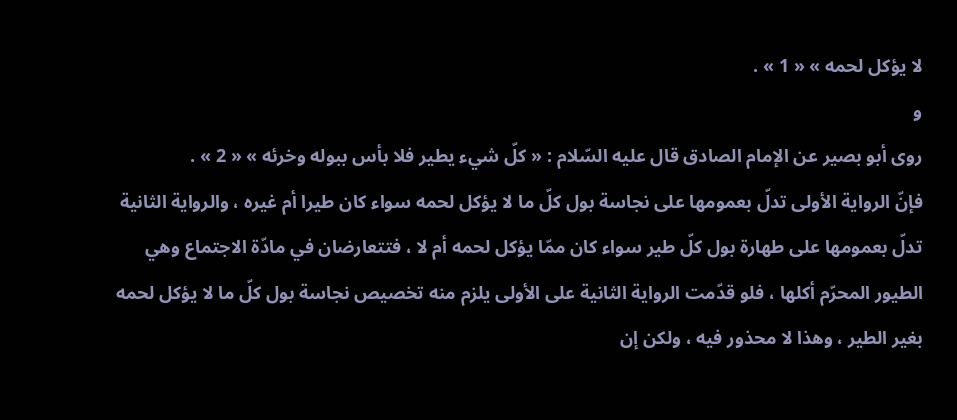لا يؤكل لحمه » « 1 » .
و
روى أبو بصير عن الإمام الصادق قال عليه السّلام : « كلّ شيء يطير فلا بأس ببوله وخرئه » « 2 » .
فإنّ الرواية الأولى تدلّ بعمومها على نجاسة بول كلّ ما لا يؤكل لحمه سواء كان طيرا أم غيره ، والرواية الثانية تدلّ بعمومها على طهارة بول كلّ طير سواء كان ممّا يؤكل لحمه أم لا ، فتتعارضان في مادّة الاجتماع وهي الطيور المحرّم أكلها ، فلو قدّمت الرواية الثانية على الأولى يلزم منه تخصيص نجاسة بول كلّ ما لا يؤكل لحمه بغير الطير ، وهذا لا محذور فيه ، ولكن إن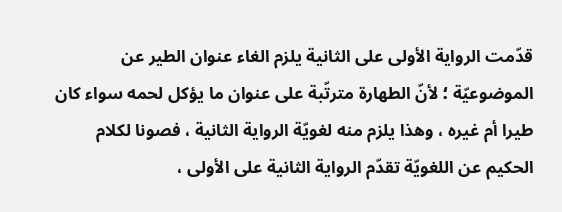قدّمت الرواية الأولى على الثانية يلزم الغاء عنوان الطير عن الموضوعيّة ؛ لأنّ الطهارة مترتّبة على عنوان ما يؤكل لحمه سواء كان طيرا أم غيره ، وهذا يلزم منه لغويّة الرواية الثانية ، فصونا لكلام الحكيم عن اللغويّة تقدّم الرواية الثانية على الأولى ،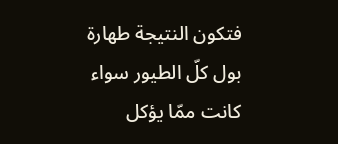فتكون النتيجة طهارة بول كلّ الطيور سواء كانت ممّا يؤكل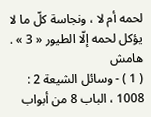لحمه أم لا ، ونجاسة كلّ ما لا يؤكل لحمه إلّا الطيور « 3 » .
هامش
( 1 ) - وسائل الشيعة 2 : 1008 ، الباب 8 من أبواب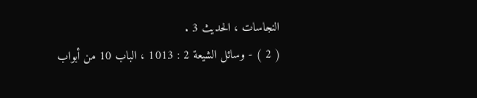النجاسات ، الحديث 3 .
( 2 ) - وسائل الشيعة 2 : 1013 ، الباب 10 من أبواب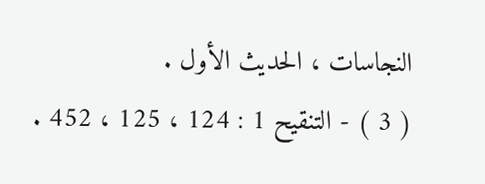النجاسات ، الحديث الأول .
( 3 ) - التنقيح 1 : 124 ، 125 ، 452 .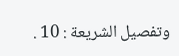وتفصيل الشريعة : 10 .